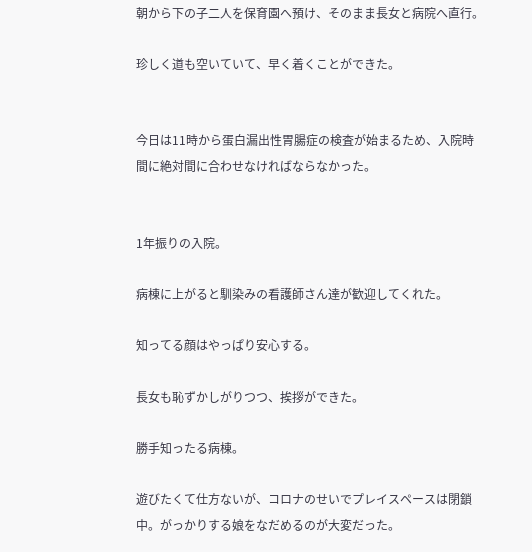朝から下の子二人を保育園へ預け、そのまま長女と病院へ直行。

珍しく道も空いていて、早く着くことができた。


今日は11時から蛋白漏出性胃腸症の検査が始まるため、入院時間に絶対間に合わせなければならなかった。


1年振りの入院。

病棟に上がると馴染みの看護師さん達が歓迎してくれた。

知ってる顔はやっぱり安心する。

長女も恥ずかしがりつつ、挨拶ができた。

勝手知ったる病棟。

遊びたくて仕方ないが、コロナのせいでプレイスペースは閉鎖中。がっかりする娘をなだめるのが大変だった。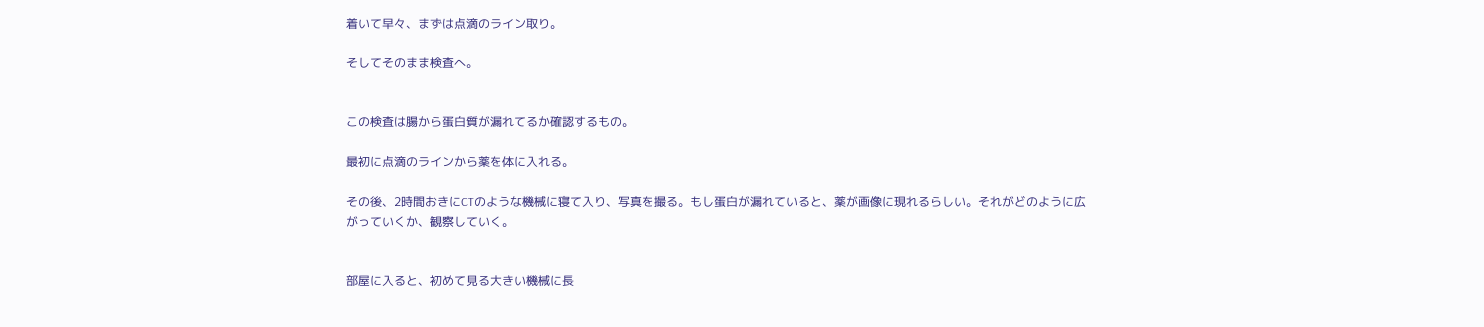着いて早々、まずは点滴のライン取り。

そしてそのまま検査へ。


この検査は腸から蛋白質が漏れてるか確認するもの。

最初に点滴のラインから薬を体に入れる。

その後、2時間おきにCTのような機械に寝て入り、写真を撮る。もし蛋白が漏れていると、薬が画像に現れるらしい。それがどのように広がっていくか、観察していく。


部屋に入ると、初めて見る大きい機械に長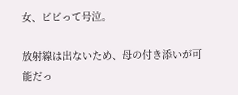女、ビビって号泣。

放射線は出ないため、母の付き添いが可能だっ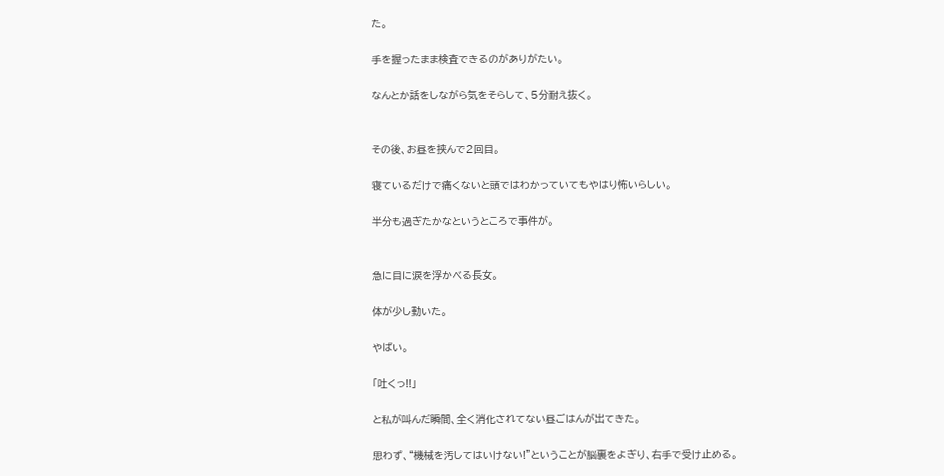た。

手を握ったまま検査できるのがありがたい。

なんとか話をしながら気をそらして、5分耐え抜く。


その後、お昼を挟んで2回目。

寝ているだけで痛くないと頭ではわかっていてもやはり怖いらしい。

半分も過ぎたかなというところで事件が。


急に目に涙を浮かべる長女。

体が少し動いた。

やばい。

「吐くっ!!」

と私が叫んだ瞬間、全く消化されてない昼ごはんが出てきた。

思わず、“機械を汚してはいけない!”ということが脳裏をよぎり、右手で受け止める。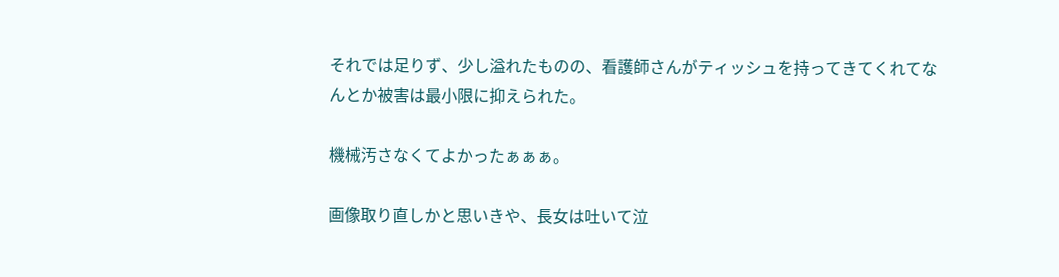それでは足りず、少し溢れたものの、看護師さんがティッシュを持ってきてくれてなんとか被害は最小限に抑えられた。

機械汚さなくてよかったぁぁぁ。

画像取り直しかと思いきや、長女は吐いて泣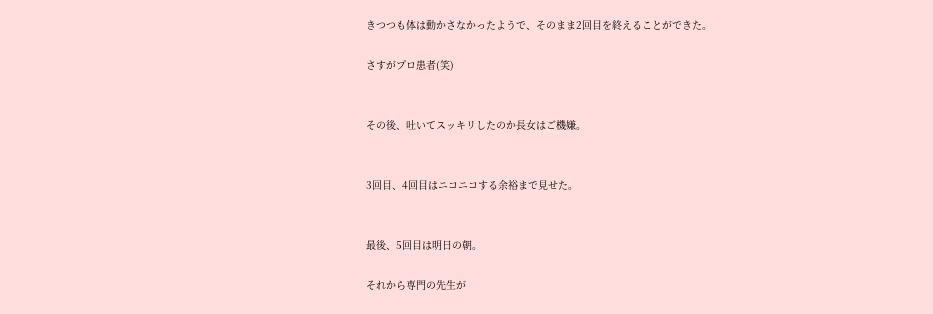きつつも体は動かさなかったようで、そのまま2回目を終えることができた。

さすがプロ患者(笑)


その後、吐いてスッキリしたのか長女はご機嫌。


3回目、4回目はニコニコする余裕まで見せた。


最後、5回目は明日の朝。

それから専門の先生が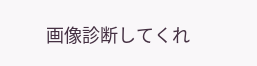画像診断してくれ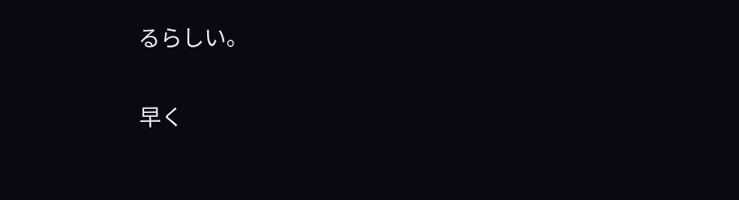るらしい。


早く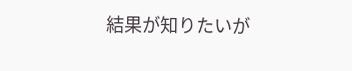結果が知りたいが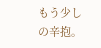もう少しの辛抱。